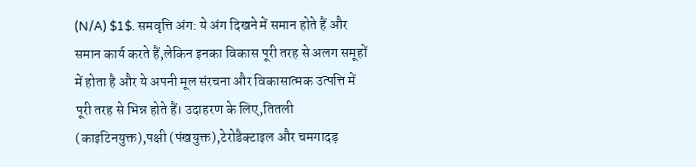(N/A) $1$. समवृत्ति अंग: ये अंग दिखने में समान होते हैं और समान कार्य करते हैं,लेकिन इनका विकास पूरी तरह से अलग समूहों में होता है और ये अपनी मूल संरचना और विकासात्मक उत्पत्ति में पूरी तरह से भिन्न होते हैं। उदाहरण के लिए,तितली (काइटिनयुक्त),पक्षी (पंखयुक्त),टेरोडैक्टाइल और चमगादड़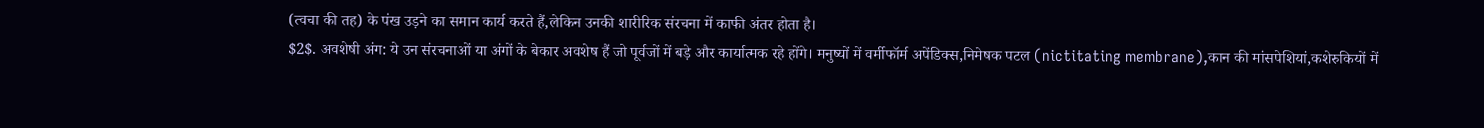(त्वचा की तह) के पंख उड़ने का समान कार्य करते हैं,लेकिन उनकी शारीरिक संरचना में काफी अंतर होता है।
$2$. अवशेषी अंग: ये उन संरचनाओं या अंगों के बेकार अवशेष हैं जो पूर्वजों में बड़े और कार्यात्मक रहे होंगे। मनुष्यों में वर्मीफॉर्म अपेंडिक्स,निमेषक पटल (nictitating membrane),कान की मांसपेशियां,कशेरुकियों में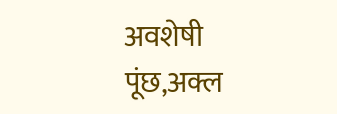अवशेषी पूंछ,अक्ल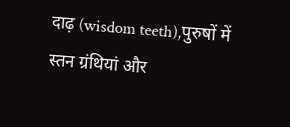दाढ़ (wisdom teeth),पुरुषों में स्तन ग्रंथियां और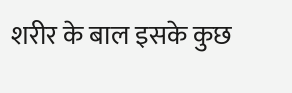शरीर के बाल इसके कुछ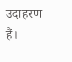उदाहरण हैं।